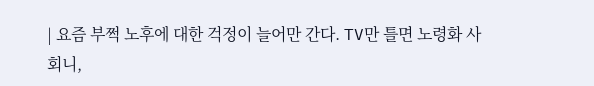| 요즘 부쩍 노후에 대한 걱정이 늘어만 간다. TV만 틀면 노령화 사회니,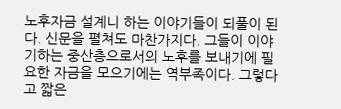노후자금 설계니 하는 이야기들이 되풀이 된다. 신문을 펼쳐도 마찬가지다. 그들이 이야기하는 중산층으로서의 노후를 보내기에 필요한 자금을 모으기에는 역부족이다. 그렇다고 짧은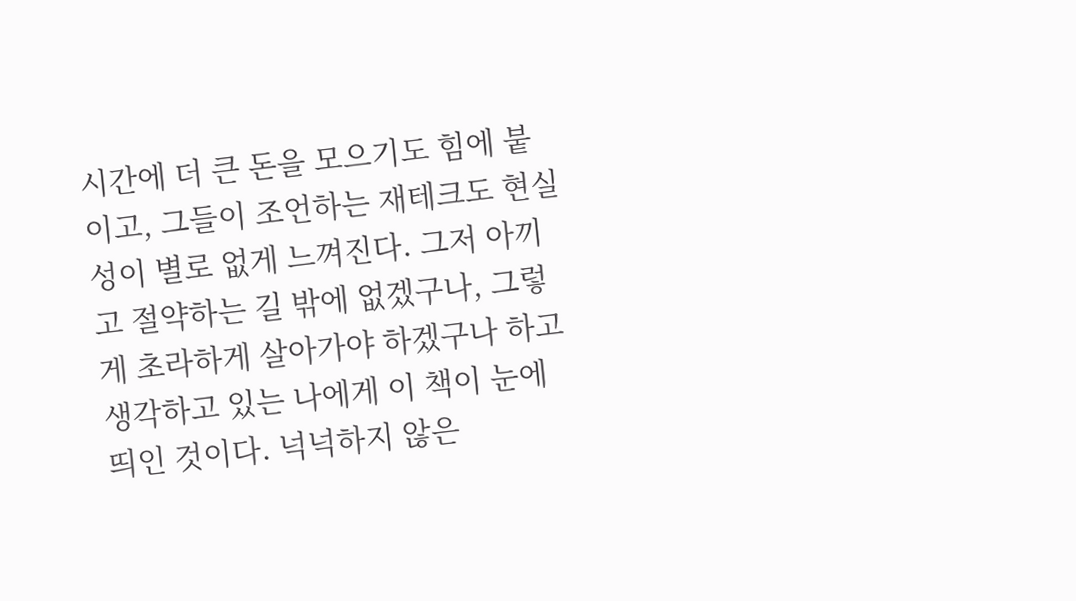시간에 더 큰 돈을 모으기도 힘에 붙이고, 그들이 조언하는 재테크도 현실성이 별로 없게 느껴진다. 그저 아끼고 절약하는 길 밖에 없겠구나, 그렇게 초라하게 살아가야 하겠구나 하고 생각하고 있는 나에게 이 책이 눈에 띄인 것이다. 넉넉하지 않은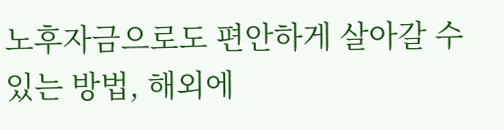노후자금으로도 편안하게 살아갈 수 있는 방법, 해외에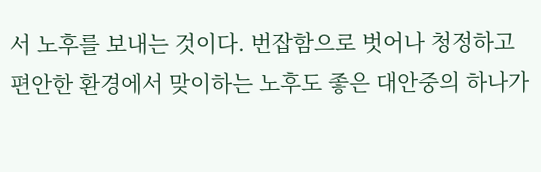서 노후를 보내는 것이다. 번잡함으로 벗어나 청정하고 편안한 환경에서 맞이하는 노후도 좋은 대안중의 하나가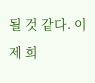될 것 같다. 이제 희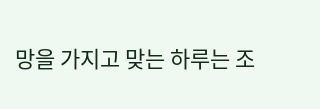망을 가지고 맞는 하루는 조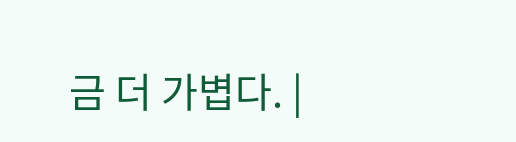금 더 가볍다. |